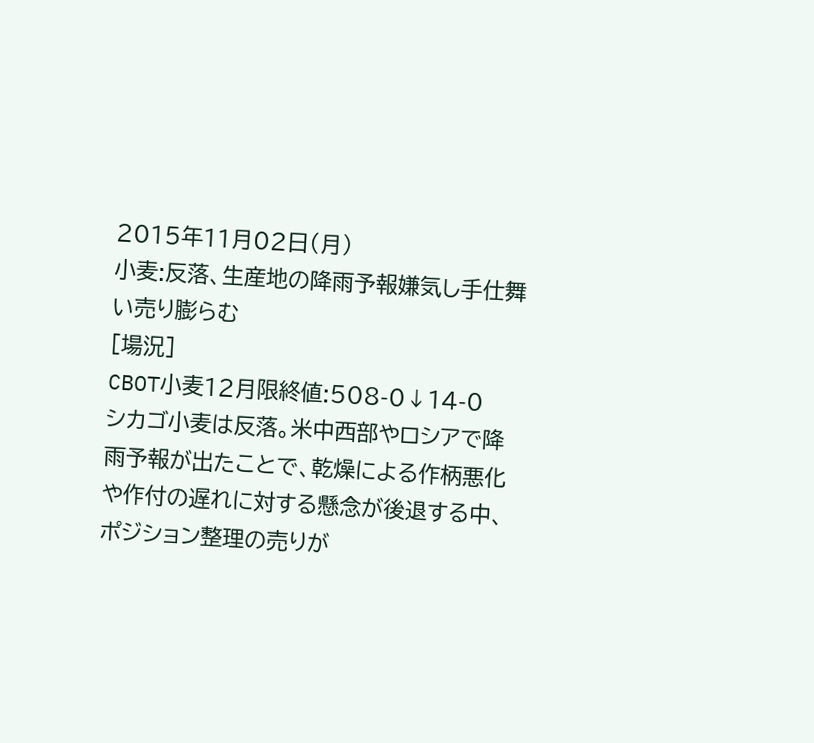2015年11月02日(月)
小麦:反落、生産地の降雨予報嫌気し手仕舞い売り膨らむ
[場況]
CBOT小麦12月限終値:508-0↓14-0
シカゴ小麦は反落。米中西部やロシアで降雨予報が出たことで、乾燥による作柄悪化や作付の遅れに対する懸念が後退する中、ポジション整理の売りが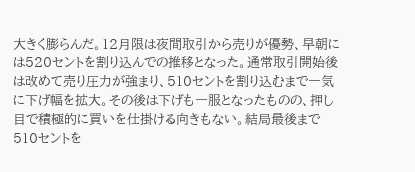大きく膨らんだ。12月限は夜間取引から売りが優勢、早朝には520セントを割り込んでの推移となった。通常取引開始後は改めて売り圧力が強まり、510セントを割り込むまで一気に下げ幅を拡大。その後は下げも一服となったものの、押し目で積極的に買いを仕掛ける向きもない。結局最後まで510セントを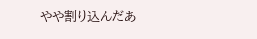やや割り込んだあ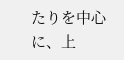たりを中心に、上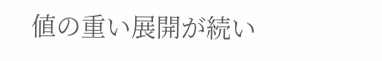値の重い展開が続い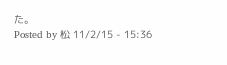た。
Posted by 松 11/2/15 - 15:36